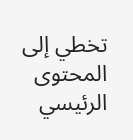تخطي إلى المحتوى الرئيسي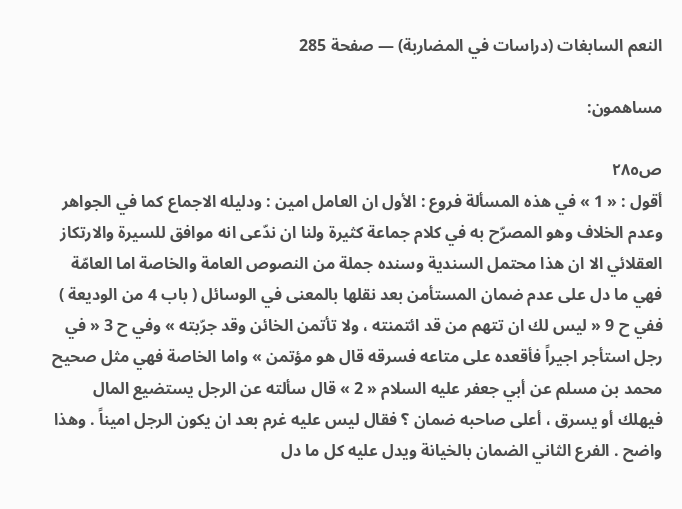النعم السابغات (دراسات في المضاربة) — صفحة 285

مساهمون:

ص٢٨٥
أقول : « 1 » في هذه المسألة فروع : الأول ان العامل امين : ودليله الاجماع كما في الجواهر وعدم الخلاف وهو المصرّح به في كلام جماعة كثيرة ولنا ان ندّعى انه موافق للسيرة والارتكاز العقلائي الا ان هذا محتمل السندية وسنده جملة من النصوص العامة والخاصة اما العامّة فهي ما دل على عدم ضمان المستأمن بعد نقلها بالمعنى في الوسائل ( باب 4 من الوديعة ) ففي ح 9 « ليس لك ان تتهم من قد ائتمنته ، ولا تأتمن الخائن وقد جرّبته » وفي ح 3 « في رجل استأجر اجيراً فأقعده على متاعه فسرقه قال هو مؤتمن » واما الخاصة فهي مثل صحيح محمد بن مسلم عن أبي جعفر عليه السلام « 2 » قال سألته عن الرجل يستضيع المال فيهلك أو يسرق ، أعلى صاحبه ضمان ؟ فقال ليس عليه غرم بعد ان يكون الرجل اميناً . وهذا واضح . الفرع الثاني الضمان بالخيانة ويدل عليه كل ما دل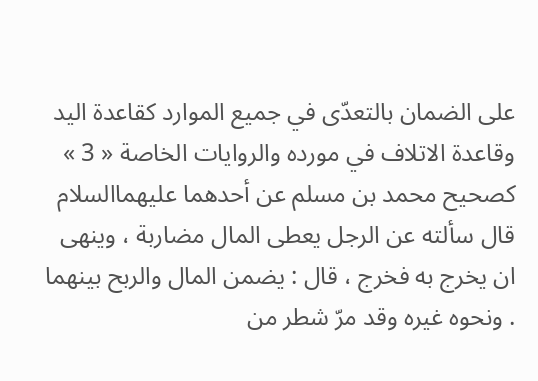على الضمان بالتعدّى في جميع الموارد كقاعدة اليد وقاعدة الاتلاف في مورده والروايات الخاصة « 3 » كصحيح محمد بن مسلم عن أحدهما عليهماالسلام قال سألته عن الرجل يعطى المال مضاربة ، وينهى ان يخرج به فخرج ، قال : يضمن المال والربح بينهما . ونحوه غيره وقد مرّ شطر من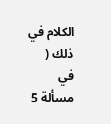الكلام في ذلك ( في مسألة 5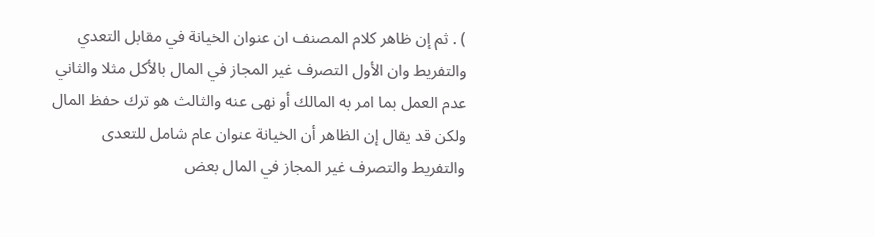) . ثم إن ظاهر كلام المصنف ان عنوان الخيانة في مقابل التعدي والتفريط وان الأول التصرف غير المجاز في المال بالأكل مثلا والثاني عدم العمل بما امر به المالك أو نهى عنه والثالث هو ترك حفظ المال ولكن قد يقال إن الظاهر أن الخيانة عنوان عام شامل للتعدى والتفريط والتصرف غير المجاز في المال بعض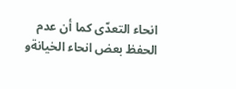انحاء التعدّى كما أن عدم الحفظ بعض انحاء الخيانةو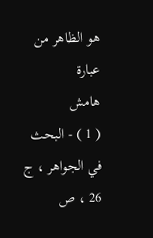هو الظاهر من عبارة
هامش
( 1 ) - البحث في الجواهر ، ج 26 ، ص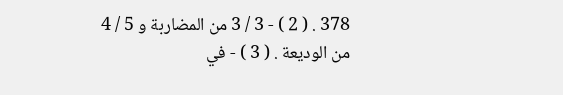378 . ( 2 ) - 3 / 3 من المضاربة و 5 / 4 من الوديعة . ( 3 ) - في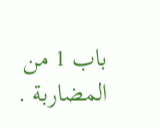باب 1 من المضاربة .